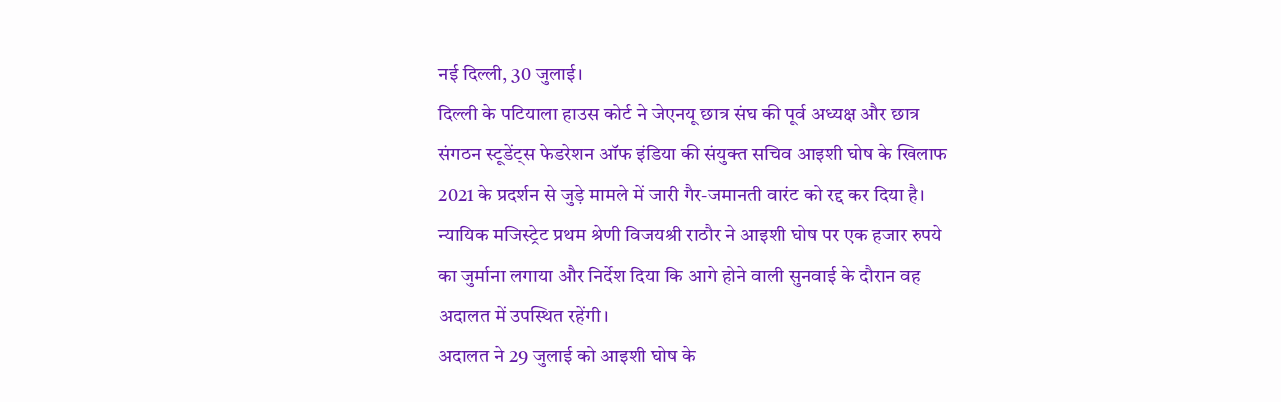नई दिल्ली, 30 जुलाई।
दिल्ली के पटियाला हाउस कोर्ट ने जेएनयू छात्र संघ की पूर्व अध्यक्ष और छात्र संगठन स्टूडेंट्स फेडरेशन ऑफ इंडिया की संयुक्त सचिव आइशी घोष के खिलाफ 2021 के प्रदर्शन से जुड़े मामले में जारी गैर-जमानती वारंट को रद्द कर दिया है। न्यायिक मजिस्ट्रेट प्रथम श्रेणी विजयश्री राठौर ने आइशी घोष पर एक हजार रुपये का जुर्माना लगाया और निर्देश दिया कि आगे होने वाली सुनवाई के दौरान वह अदालत में उपस्थित रहेंगी।
अदालत ने 29 जुलाई को आइशी घोष के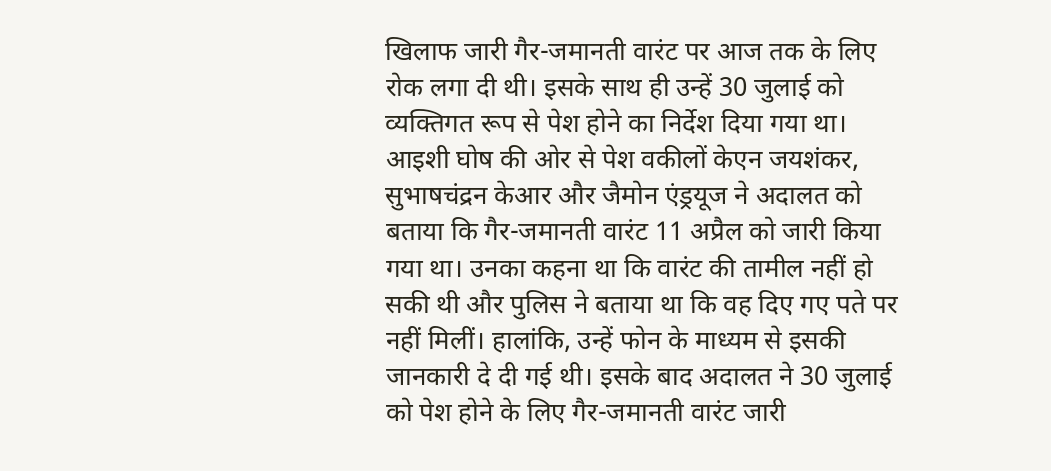खिलाफ जारी गैर-जमानती वारंट पर आज तक के लिए रोक लगा दी थी। इसके साथ ही उन्हें 30 जुलाई को व्यक्तिगत रूप से पेश होने का निर्देश दिया गया था।
आइशी घोष की ओर से पेश वकीलों केएन जयशंकर, सुभाषचंद्रन केआर और जैमोन एंड्रयूज ने अदालत को बताया कि गैर-जमानती वारंट 11 अप्रैल को जारी किया गया था। उनका कहना था कि वारंट की तामील नहीं हो सकी थी और पुलिस ने बताया था कि वह दिए गए पते पर नहीं मिलीं। हालांकि, उन्हें फोन के माध्यम से इसकी जानकारी दे दी गई थी। इसके बाद अदालत ने 30 जुलाई को पेश होने के लिए गैर-जमानती वारंट जारी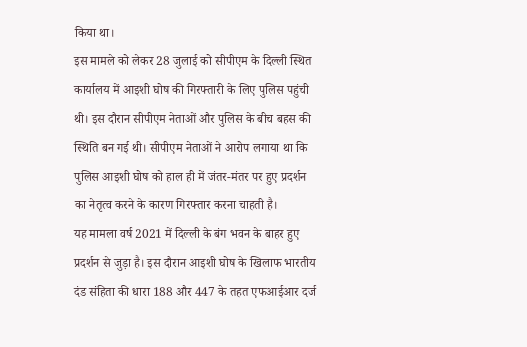किया था।
इस मामले को लेकर 28 जुलाई को सीपीएम के दिल्ली स्थित कार्यालय में आइशी घोष की गिरफ्तारी के लिए पुलिस पहुंची थी। इस दौरान सीपीएम नेताओं और पुलिस के बीच बहस की स्थिति बन गई थी। सीपीएम नेताओं ने आरोप लगाया था कि पुलिस आइशी घोष को हाल ही में जंतर-मंतर पर हुए प्रदर्शन का नेतृत्व करने के कारण गिरफ्तार करना चाहती है।
यह मामला वर्ष 2021 में दिल्ली के बंग भवन के बाहर हुए प्रदर्शन से जुड़ा है। इस दौरान आइशी घोष के खिलाफ भारतीय दंड संहिता की धारा 188 और 447 के तहत एफआईआर दर्ज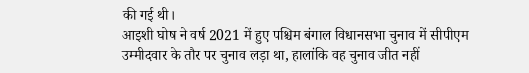की गई थी।
आइशी घोष ने वर्ष 2021 में हुए पश्चिम बंगाल विधानसभा चुनाव में सीपीएम उम्मीदवार के तौर पर चुनाव लड़ा था, हालांकि वह चुनाव जीत नहीं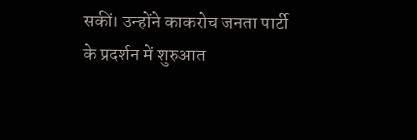सकीं। उन्होंने काकरोच जनता पार्टी के प्रदर्शन में शुरुआत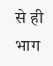से ही भाग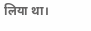लिया था।